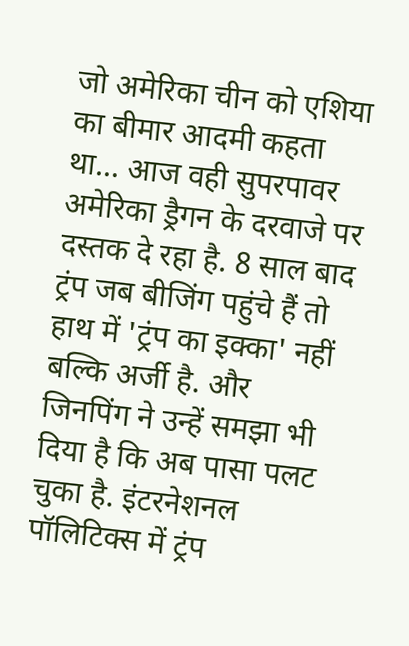जो अमेरिका चीन को एशिया का बीमार आदमी कहता था... आज वही सुपरपावर अमेरिका ड्रैगन के दरवाजे पर दस्तक दे रहा है. 8 साल बाद ट्रंप जब बीजिंग पहुंचे हैं तो हाथ में 'ट्रंप का इक्का' नहीं बल्कि अर्जी है. और जिनपिंग ने उन्हें समझा भी दिया है कि अब पासा पलट चुका है. इंटरनेशनल पॉलिटिक्स में ट्रंप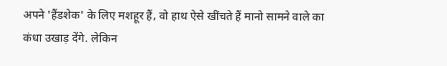अपने 'हैंडशेक' के लिए मशहूर हैं, वो हाथ ऐसे खींचते हैं मानो सामने वाले का कंधा उखाड़ देंगे. लेकिन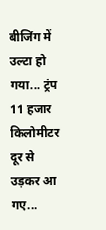बीजिंग में उल्टा हो गया... ट्रंप 11 हजार किलोमीटर दूर से उड़कर आ गए...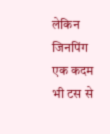लेकिन जिनपिंग एक कदम भी टस से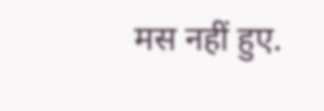मस नहीं हुए.